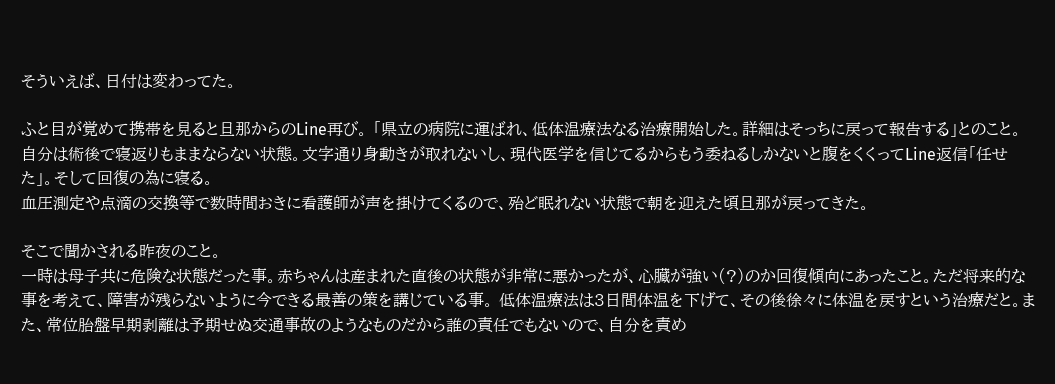そういえば、日付は変わってた。

ふと目が覚めて携帯を見ると旦那からのLine再び。 「県立の病院に運ばれ、低体温療法なる治療開始した。詳細はそっちに戻って報告する」とのこと。
自分は術後で寝返りもままならない状態。文字通り身動きが取れないし、現代医学を信じてるからもう委ねるしかないと腹をくくってLine返信「任せた」。そして回復の為に寝る。
血圧測定や点滴の交換等で数時間おきに看護師が声を掛けてくるので、殆ど眠れない状態で朝を迎えた頃旦那が戻ってきた。

そこで聞かされる昨夜のこと。
一時は母子共に危険な状態だった事。赤ちゃんは産まれた直後の状態が非常に悪かったが、心臓が強い(?)のか回復傾向にあったこと。ただ将来的な事を考えて、障害が残らないように今できる最善の策を講じている事。 低体温療法は3日間体温を下げて、その後徐々に体温を戻すという治療だと。また、常位胎盤早期剥離は予期せぬ交通事故のようなものだから誰の責任でもないので、自分を責め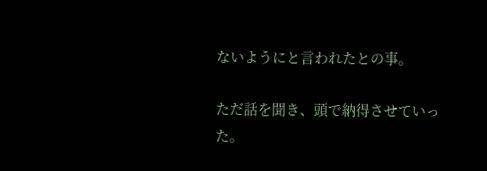ないようにと言われたとの事。

ただ話を聞き、頭で納得させていった。